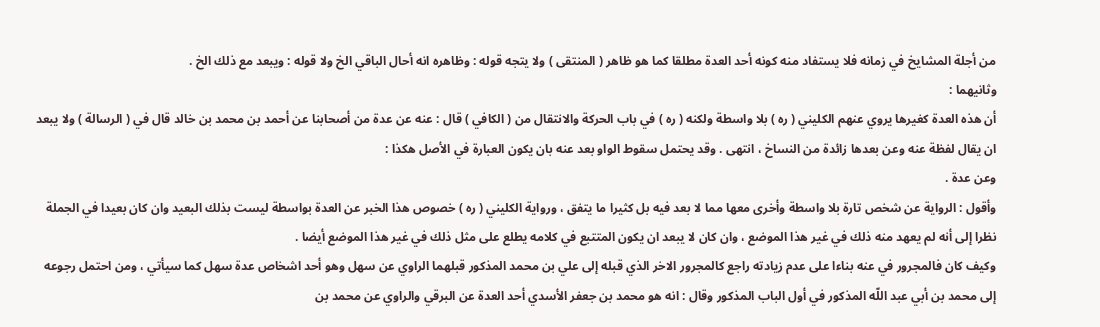من أجلة المشايخ في زمانه فلا يستفاد منه كونه أحد العدة مطلقا كما هو ظاهر ( المنتقى ) ولا يتجه قوله : وظاهره انه أحال الباقي الخ ولا قوله : ويبعد مع ذلك الخ .
وثانيهما :
أن هذه العدة كغيرها يروي عنهم الكليني ( ره ) بلا واسطة ولكنه ( ره ) في باب الحركة والانتقال من ( الكافي ) قال : عنه عن عدة من أصحابنا عن أحمد بن محمد بن خالد قال في ( الرسالة ) ولا يبعد ان يقال لفظة عنه وعن بعدها زائدة من النساخ ، انتهى . وقد يحتمل سقوط الواو بعد عنه بان يكون العبارة في الأصل هكذا :
وعن عدة .
وأقول : الرواية عن شخص تارة بلا واسطة وأخرى معها مما لا بعد فيه بل كثيرا ما يتفق ، ورواية الكليني ( ره ) خصوص هذا الخبر عن العدة بواسطة ليست بذلك البعيد وان كان بعيدا في الجملة نظرا إلى أنه لم يعهد منه ذلك في غير هذا الموضع ، وان كان لا يبعد ان يكون المتتبع في كلامه يطلع على مثل ذلك في غير هذا الموضع أيضا .
وكيف كان فالمجرور في عنه بناءا على عدم زيادته راجع كالمجرور الاخر الذي قبله إلى علي بن محمد المذكور قبلهما الراوي عن سهل وهو أحد اشخاص عدة سهل كما سيأتي ، ومن احتمل رجوعه إلى محمد بن أبي عبد اللّه المذكور في أول الباب المذكور وقال : انه هو محمد بن جعفر الأسدي أحد العدة عن البرقي والراوي عن محمد بن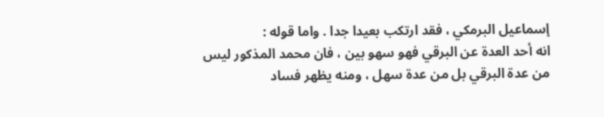إسماعيل البرمكي ، فقد ارتكب بعيدا جدا . واما قوله :
انه أحد العدة عن البرقي فهو سهو بين ، فان محمد المذكور ليس من عدة البرقي بل من عدة سهل ، ومنه يظهر فساد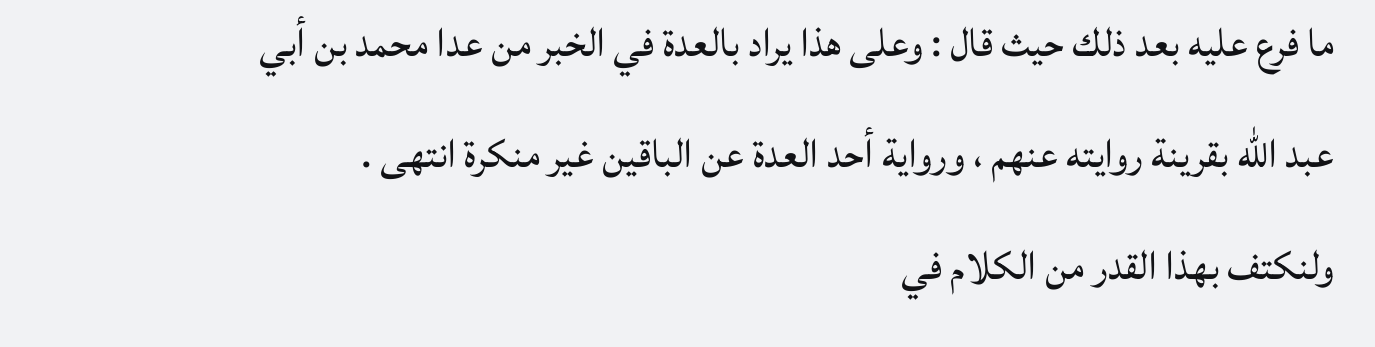ما فرع عليه بعد ذلك حيث قال : وعلى هذا يراد بالعدة في الخبر من عدا محمد بن أبي عبد اللّه بقرينة روايته عنهم ، ورواية أحد العدة عن الباقين غير منكرة انتهى .
ولنكتف بهذا القدر من الكلام في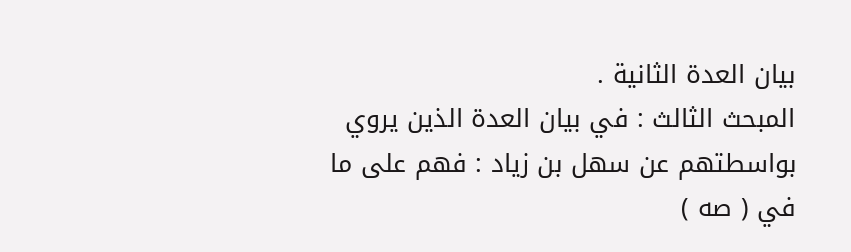بيان العدة الثانية .
المبحث الثالث : في بيان العدة الذين يروي بواسطتهم عن سهل بن زياد : فهم على ما في ( صه )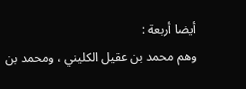أيضا أربعة :
وهم محمد بن عقيل الكليني ، ومحمد بن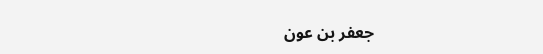جعفر بن عون